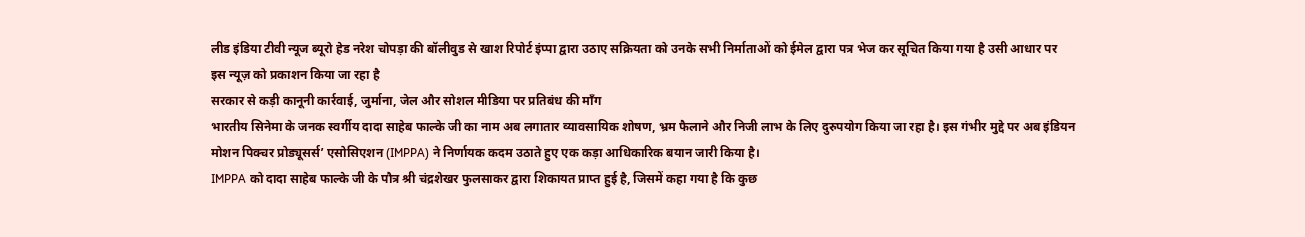लीड इंडिया टीवी न्यूज ब्यूरो हेड नरेश चोपड़ा की बॉलीवुड से खाश रिपोर्ट इंप्पा द्वारा उठाए सक्रियता को उनके सभी निर्माताओं को ईमेल द्वारा पत्र भेज कर सूचित किया गया है उसी आधार पर इस न्यूज़ को प्रकाशन किया जा रहा है
सरकार से कड़ी कानूनी कार्रवाई, जुर्माना, जेल और सोशल मीडिया पर प्रतिबंध की माँग
भारतीय सिनेमा के जनक स्वर्गीय दादा साहेब फाल्के जी का नाम अब लगातार व्यावसायिक शोषण, भ्रम फैलाने और निजी लाभ के लिए दुरुपयोग किया जा रहा है। इस गंभीर मुद्दे पर अब इंडियन मोशन पिक्चर प्रोड्यूसर्स’ एसोसिएशन (IMPPA) ने निर्णायक कदम उठाते हुए एक कड़ा आधिकारिक बयान जारी किया है।
IMPPA को दादा साहेब फाल्के जी के पौत्र श्री चंद्रशेखर फुलसाकर द्वारा शिकायत प्राप्त हुई है, जिसमें कहा गया है कि कुछ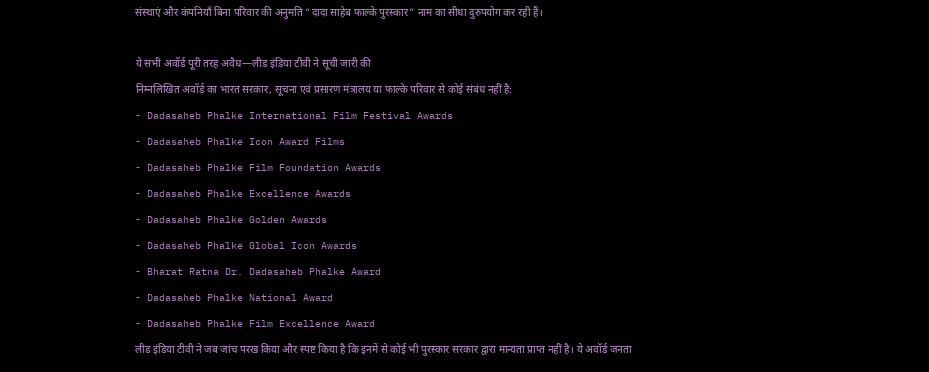संस्थाएं और कंपनियाँ बिना परिवार की अनुमति “दादा साहेब फाल्के पुरस्कार” नाम का सीधा दुरुपयोग कर रही हैं।

ये सभी अवॉर्ड पूरी तरह अवैध—लीड इंडिया टीवी ने सूची जारी की
निम्नलिखित अवॉर्ड का भारत सरकार, सूचना एवं प्रसारण मंत्रालय या फाल्के परिवार से कोई संबंध नहीं है:
- Dadasaheb Phalke International Film Festival Awards
- Dadasaheb Phalke Icon Award Films
- Dadasaheb Phalke Film Foundation Awards
- Dadasaheb Phalke Excellence Awards
- Dadasaheb Phalke Golden Awards
- Dadasaheb Phalke Global Icon Awards
- Bharat Ratna Dr. Dadasaheb Phalke Award
- Dadasaheb Phalke National Award
- Dadasaheb Phalke Film Excellence Award
लीड इंडिया टीवी ने जब जांच परख किया और स्पष्ट किया है कि इनमें से कोई भी पुरस्कार सरकार द्वारा मान्यता प्राप्त नहीं है। ये अवॉर्ड जनता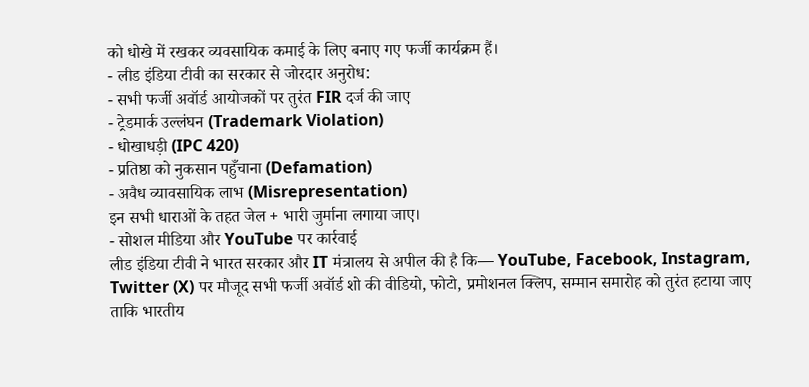को धोखे में रखकर व्यवसायिक कमाई के लिए बनाए गए फर्जी कार्यक्रम हैं।
- लीड इंडिया टीवी का सरकार से जोरदार अनुरोध:
- सभी फर्जी अवॉर्ड आयोजकों पर तुरंत FIR दर्ज की जाए
- ट्रेडमार्क उल्लंघन (Trademark Violation)
- धोखाधड़ी (IPC 420)
- प्रतिष्ठा को नुकसान पहुँचाना (Defamation)
- अवैध व्यावसायिक लाभ (Misrepresentation)
इन सभी धाराओं के तहत जेल + भारी जुर्माना लगाया जाए।
- सोशल मीडिया और YouTube पर कार्रवाई
लीड इंडिया टीवी ने भारत सरकार और IT मंत्रालय से अपील की है कि— YouTube, Facebook, Instagram, Twitter (X) पर मौजूद सभी फर्जी अवॉर्ड शो की वीडियो, फोटो, प्रमोशनल क्लिप, सम्मान समारोह को तुरंत हटाया जाए ताकि भारतीय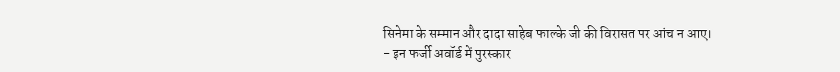सिनेमा के सम्मान और दादा साहेब फाल्के जी की विरासत पर आंच न आए।
- इन फर्जी अवॉर्ड में पुरस्कार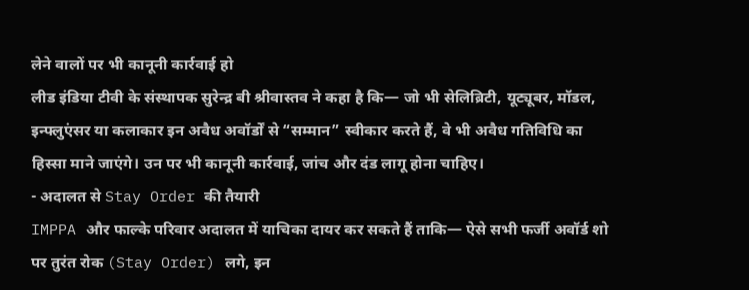लेने वालों पर भी कानूनी कार्रवाई हो
लीड इंडिया टीवी के संस्थापक सुरेन्द्र बी श्रीवास्तव ने कहा है कि— जो भी सेलिब्रिटी, यूट्यूबर, मॉडल, इन्फ्लुएंसर या कलाकार इन अवैध अवॉर्डों से “सम्मान” स्वीकार करते हैं, वे भी अवैध गतिविधि का हिस्सा माने जाएंगे। उन पर भी कानूनी कार्रवाई, जांच और दंड लागू होना चाहिए।
- अदालत से Stay Order की तैयारी
IMPPA और फाल्के परिवार अदालत में याचिका दायर कर सकते हैं ताकि— ऐसे सभी फर्जी अवॉर्ड शो पर तुरंत रोक (Stay Order) लगे, इन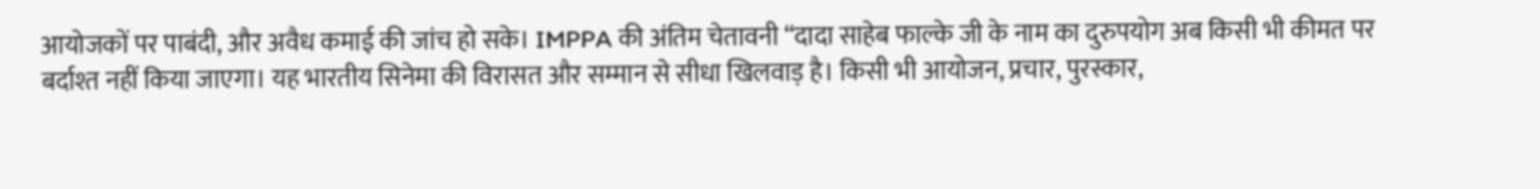आयोजकों पर पाबंदी, और अवैध कमाई की जांच हो सके। IMPPA की अंतिम चेतावनी “दादा साहेब फाल्के जी के नाम का दुरुपयोग अब किसी भी कीमत पर बर्दाश्त नहीं किया जाएगा। यह भारतीय सिनेमा की विरासत और सम्मान से सीधा खिलवाड़ है। किसी भी आयोजन, प्रचार, पुरस्कार,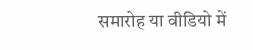समारोह या वीडियो में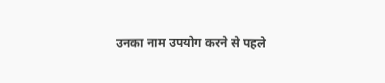उनका नाम उपयोग करने से पहले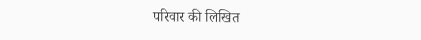परिवार की लिखित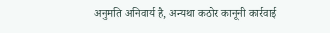अनुमति अनिवार्य है, अन्यथा कठोर कानूनी कार्रवाई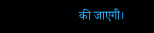की जाएगी।